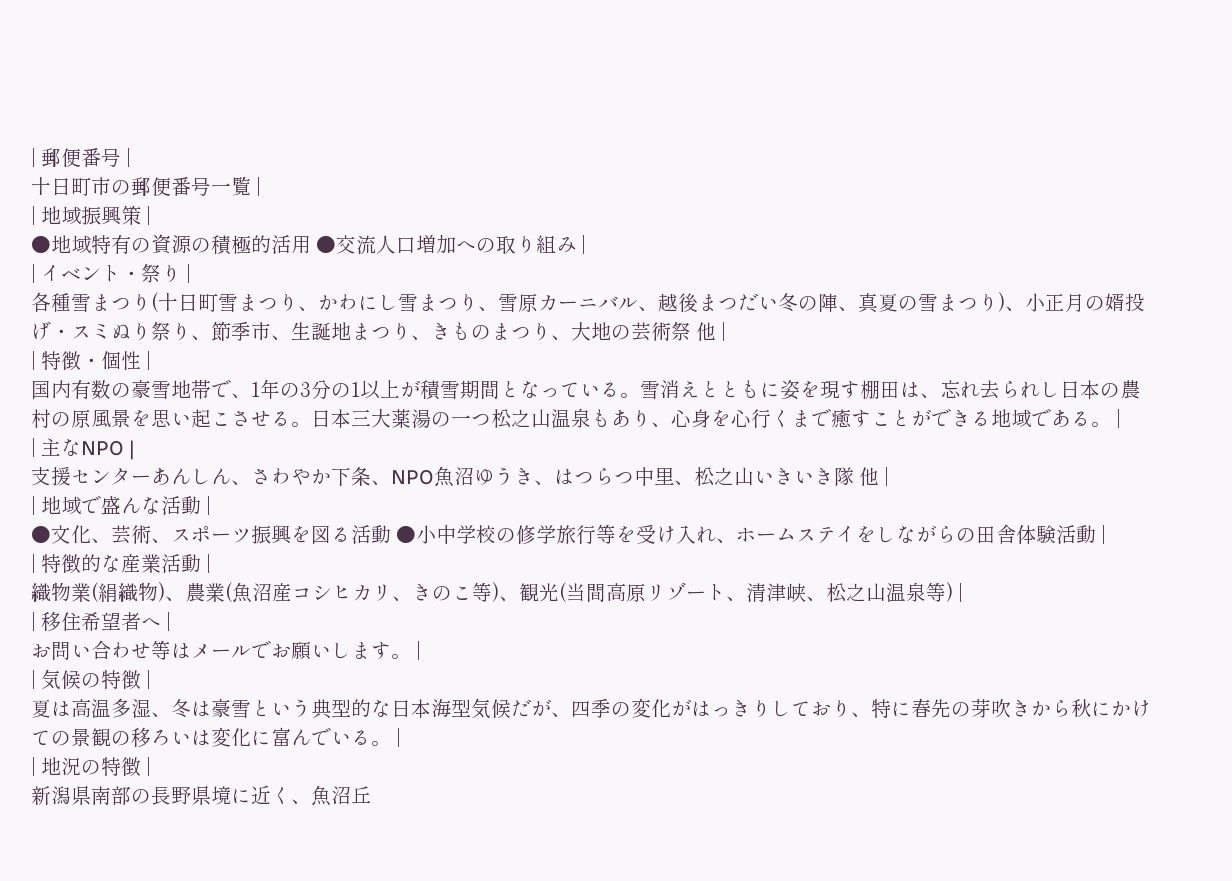| 郵便番号 |
十日町市の郵便番号一覧 |
| 地域振興策 |
●地域特有の資源の積極的活用 ●交流人口増加への取り組み |
| イベント・祭り |
各種雪まつり(十日町雪まつり、かわにし雪まつり、雪原カーニバル、越後まつだい冬の陣、真夏の雪まつり)、小正月の婿投げ・スミぬり祭り、節季市、生誕地まつり、きものまつり、大地の芸術祭 他 |
| 特徴・個性 |
国内有数の豪雪地帯で、1年の3分の1以上が積雪期間となっている。雪消えとともに姿を現す棚田は、忘れ去られし日本の農村の原風景を思い起こさせる。日本三大薬湯の一つ松之山温泉もあり、心身を心行くまで癒すことができる地域である。 |
| 主なNPO |
支援センターあんしん、さわやか下条、NPO魚沼ゆうき、はつらつ中里、松之山いきいき隊 他 |
| 地域で盛んな活動 |
●文化、芸術、スポーツ振興を図る活動 ●小中学校の修学旅行等を受け入れ、ホームステイをしながらの田舎体験活動 |
| 特徴的な産業活動 |
織物業(絹織物)、農業(魚沼産コシヒカリ、きのこ等)、観光(当間高原リゾート、清津峡、松之山温泉等) |
| 移住希望者へ |
お問い合わせ等はメールでお願いします。 |
| 気候の特徴 |
夏は高温多湿、冬は豪雪という典型的な日本海型気候だが、四季の変化がはっきりしており、特に春先の芽吹きから秋にかけての景観の移ろいは変化に富んでいる。 |
| 地況の特徴 |
新潟県南部の長野県境に近く、魚沼丘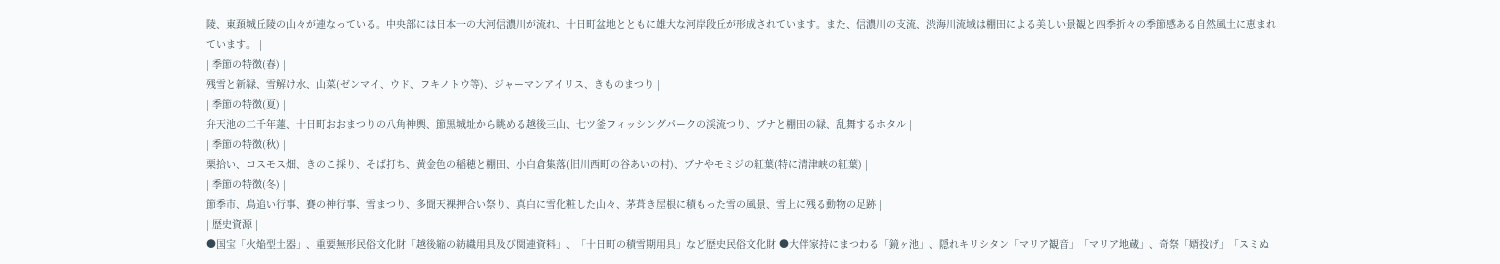陵、東頚城丘陵の山々が連なっている。中央部には日本一の大河信濃川が流れ、十日町盆地とともに雄大な河岸段丘が形成されています。また、信濃川の支流、渋海川流域は棚田による美しい景観と四季折々の季節感ある自然風土に恵まれています。 |
| 季節の特徴(春) |
残雪と新緑、雪解け水、山菜(ゼンマイ、ウド、フキノトウ等)、ジャーマンアイリス、きものまつり |
| 季節の特徴(夏) |
弁天池の二千年蓮、十日町おおまつりの八角神輿、節黒城址から眺める越後三山、七ツ釜フィッシングパークの渓流つり、ブナと棚田の緑、乱舞するホタル |
| 季節の特徴(秋) |
栗拾い、コスモス畑、きのこ採り、そば打ち、黄金色の稲穂と棚田、小白倉集落(旧川西町の谷あいの村)、ブナやモミジの紅葉(特に清津峡の紅葉) |
| 季節の特徴(冬) |
節季市、鳥追い行事、賽の神行事、雪まつり、多聞天裸押合い祭り、真白に雪化粧した山々、茅葺き屋根に積もった雪の風景、雪上に残る動物の足跡 |
| 歴史資源 |
●国宝「火焔型土器」、重要無形民俗文化財「越後縮の紡織用具及び関連資料」、「十日町の積雪期用具」など歴史民俗文化財 ●大伴家持にまつわる「鏡ヶ池」、隠れキリシタン「マリア観音」「マリア地蔵」、奇祭「婿投げ」「スミぬ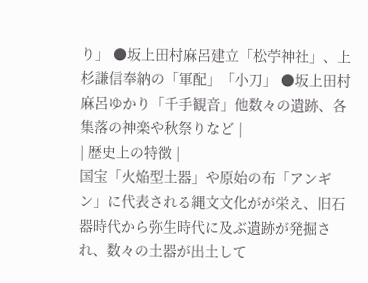り」 ●坂上田村麻呂建立「松苧神社」、上杉謙信奉納の「軍配」「小刀」 ●坂上田村麻呂ゆかり「千手観音」他数々の遺跡、各集落の神楽や秋祭りなど |
| 歴史上の特徴 |
国宝「火焔型土器」や原始の布「アンギン」に代表される縄文文化がが栄え、旧石器時代から弥生時代に及ぶ遺跡が発掘され、数々の土器が出土して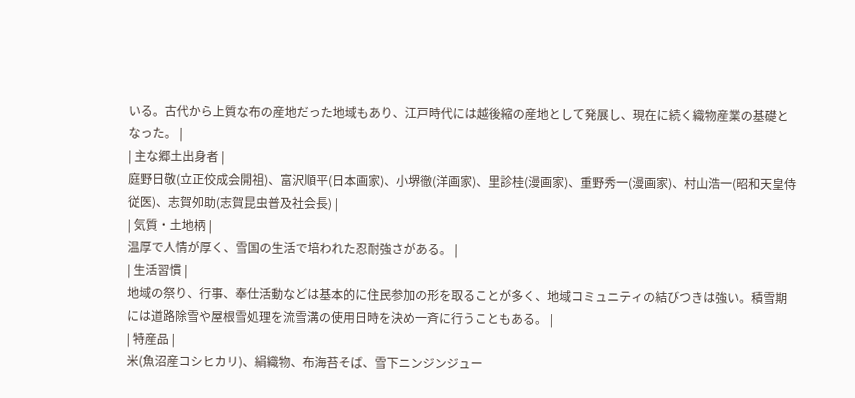いる。古代から上質な布の産地だった地域もあり、江戸時代には越後縮の産地として発展し、現在に続く織物産業の基礎となった。 |
| 主な郷土出身者 |
庭野日敬(立正佼成会開祖)、富沢順平(日本画家)、小堺徹(洋画家)、里診桂(漫画家)、重野秀一(漫画家)、村山浩一(昭和天皇侍従医)、志賀夘助(志賀昆虫普及社会長) |
| 気質・土地柄 |
温厚で人情が厚く、雪国の生活で培われた忍耐強さがある。 |
| 生活習慣 |
地域の祭り、行事、奉仕活動などは基本的に住民参加の形を取ることが多く、地域コミュニティの結びつきは強い。積雪期には道路除雪や屋根雪処理を流雪溝の使用日時を決め一斉に行うこともある。 |
| 特産品 |
米(魚沼産コシヒカリ)、絹織物、布海苔そば、雪下ニンジンジュー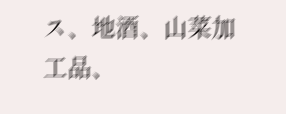ス、地酒、山菜加工品、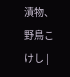漬物、野鳥こけし |